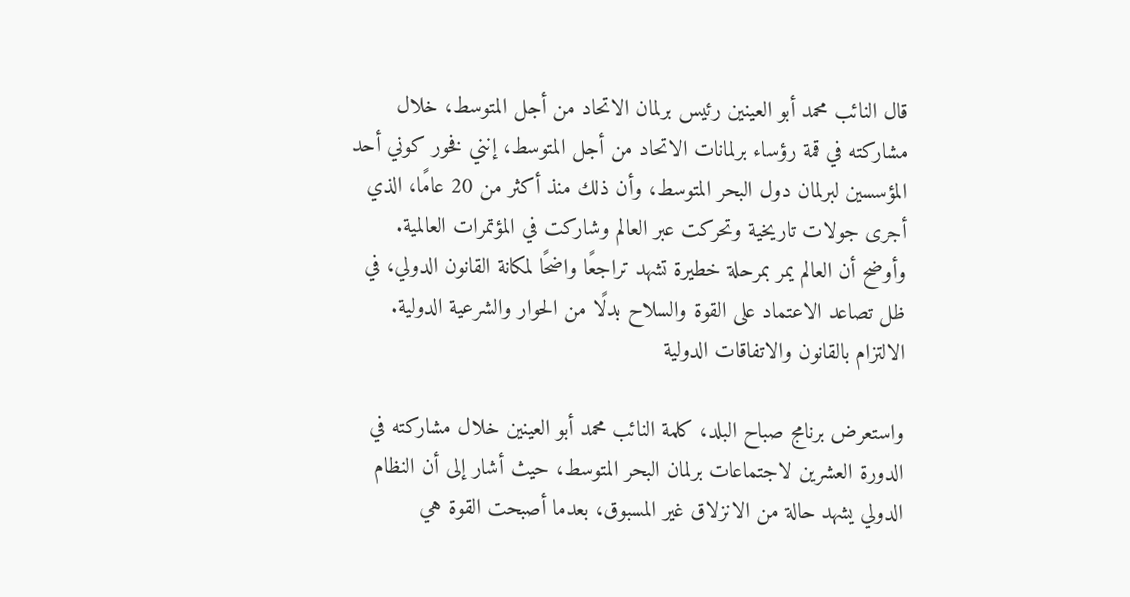قال النائب محمد أبو العينين رئيس برلمان الاتحاد من أجل المتوسط، خلال مشاركته في قمة رؤساء برلمانات الاتحاد من أجل المتوسط، إنني فخور كوني أحد المؤسسين لبرلمان دول البحر المتوسط، وأن ذلك منذ أكثر من 20 عامًا، الذي أجرى جولات تاريخية وتحركت عبر العالم وشاركت في المؤتمرات العالمية.
وأوضح أن العالم يمر بمرحلة خطيرة تشهد تراجعًا واضحًا لمكانة القانون الدولي، في ظل تصاعد الاعتماد على القوة والسلاح بدلًا من الحوار والشرعية الدولية.
الالتزام بالقانون والاتفاقات الدولية

واستعرض برنامج صباح البلد، كلمة النائب محمد أبو العينين خلال مشاركته في الدورة العشرين لاجتماعات برلمان البحر المتوسط، حيث أشار إلى أن النظام الدولي يشهد حالة من الانزلاق غير المسبوق، بعدما أصبحت القوة هي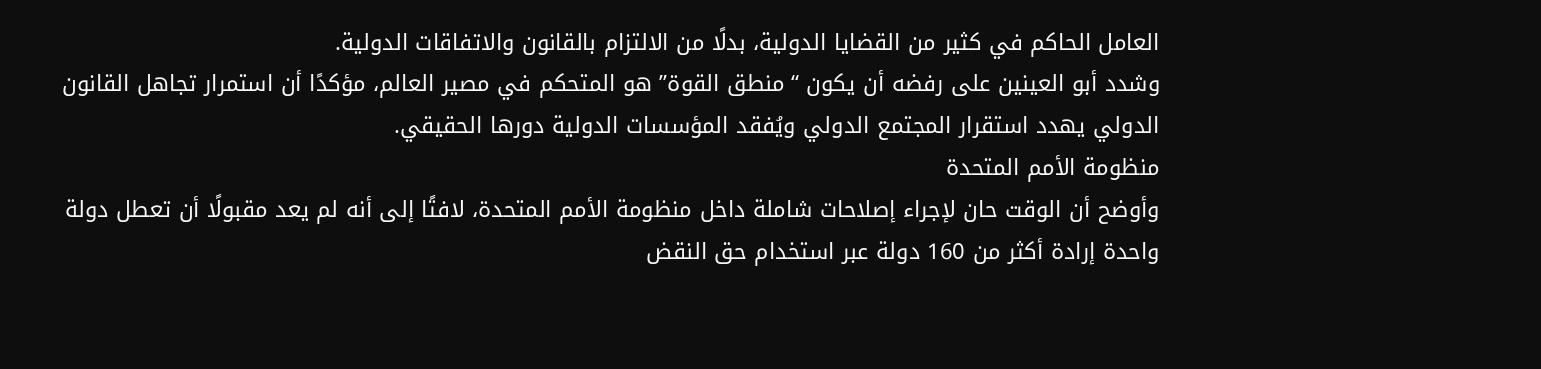العامل الحاكم في كثير من القضايا الدولية، بدلًا من الالتزام بالقانون والاتفاقات الدولية.
وشدد أبو العينين على رفضه أن يكون “منطق القوة” هو المتحكم في مصير العالم، مؤكدًا أن استمرار تجاهل القانون الدولي يهدد استقرار المجتمع الدولي ويُفقد المؤسسات الدولية دورها الحقيقي.
منظومة الأمم المتحدة
وأوضح أن الوقت حان لإجراء إصلاحات شاملة داخل منظومة الأمم المتحدة، لافتًا إلى أنه لم يعد مقبولًا أن تعطل دولة واحدة إرادة أكثر من 160 دولة عبر استخدام حق النقض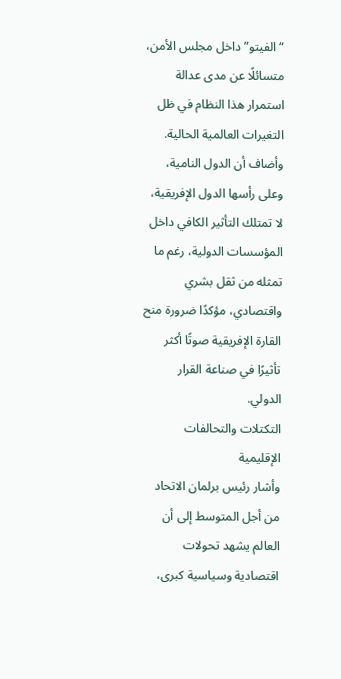“الفيتو” داخل مجلس الأمن، متسائلًا عن مدى عدالة استمرار هذا النظام في ظل التغيرات العالمية الحالية.
وأضاف أن الدول النامية، وعلى رأسها الدول الإفريقية، لا تمتلك التأثير الكافي داخل المؤسسات الدولية، رغم ما تمثله من ثقل بشري واقتصادي، مؤكدًا ضرورة منح القارة الإفريقية صوتًا أكثر تأثيرًا في صناعة القرار الدولي.
التكتلات والتحالفات الإقليمية
وأشار رئيس برلمان الاتحاد من أجل المتوسط إلى أن العالم يشهد تحولات اقتصادية وسياسية كبرى،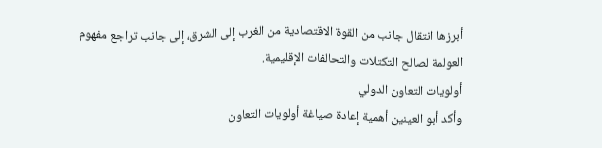أبرزها انتقال جانب من القوة الاقتصادية من الغرب إلى الشرق، إلى جانب تراجع مفهوم العولمة لصالح التكتلات والتحالفات الإقليمية.
أولويات التعاون الدولي
وأكد أبو العينين أهمية إعادة صياغة أولويات التعاون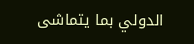الدولي بما يتماشى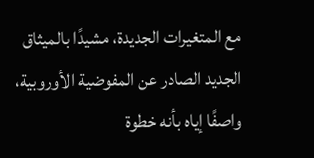مع المتغيرات الجديدة، مشيدًا بالميثاق الجديد الصادر عن المفوضية الأوروبية، واصفًا إياه بأنه خطوة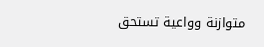متوازنة وواعية تستحق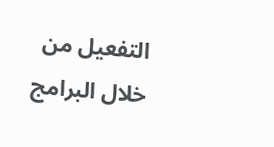التفعيل من خلال البرامج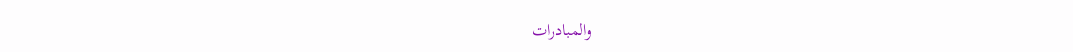والمبادرات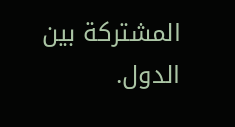المشتركة بين الدول.